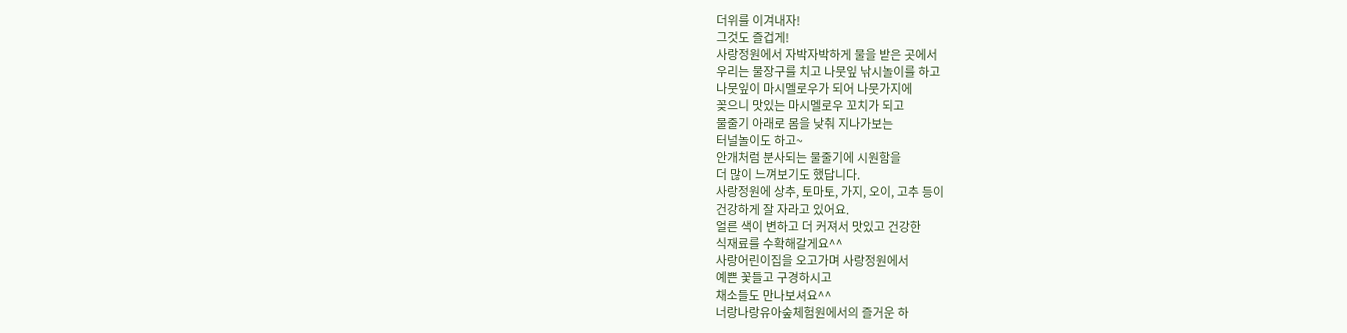더위를 이겨내자!
그것도 즐겁게!
사랑정원에서 자박자박하게 물을 받은 곳에서
우리는 물장구를 치고 나뭇잎 낚시놀이를 하고
나뭇잎이 마시멜로우가 되어 나뭇가지에
꽂으니 맛있는 마시멜로우 꼬치가 되고
물줄기 아래로 몸을 낮춰 지나가보는
터널놀이도 하고~
안개처럼 분사되는 물줄기에 시원함을
더 많이 느껴보기도 했답니다.
사랑정원에 상추, 토마토, 가지, 오이, 고추 등이
건강하게 잘 자라고 있어요.
얼른 색이 변하고 더 커져서 맛있고 건강한
식재료를 수확해갈게요^^
사랑어린이집을 오고가며 사랑정원에서
예쁜 꽃들고 구경하시고
채소들도 만나보셔요^^
너랑나랑유아숲체험원에서의 즐거운 하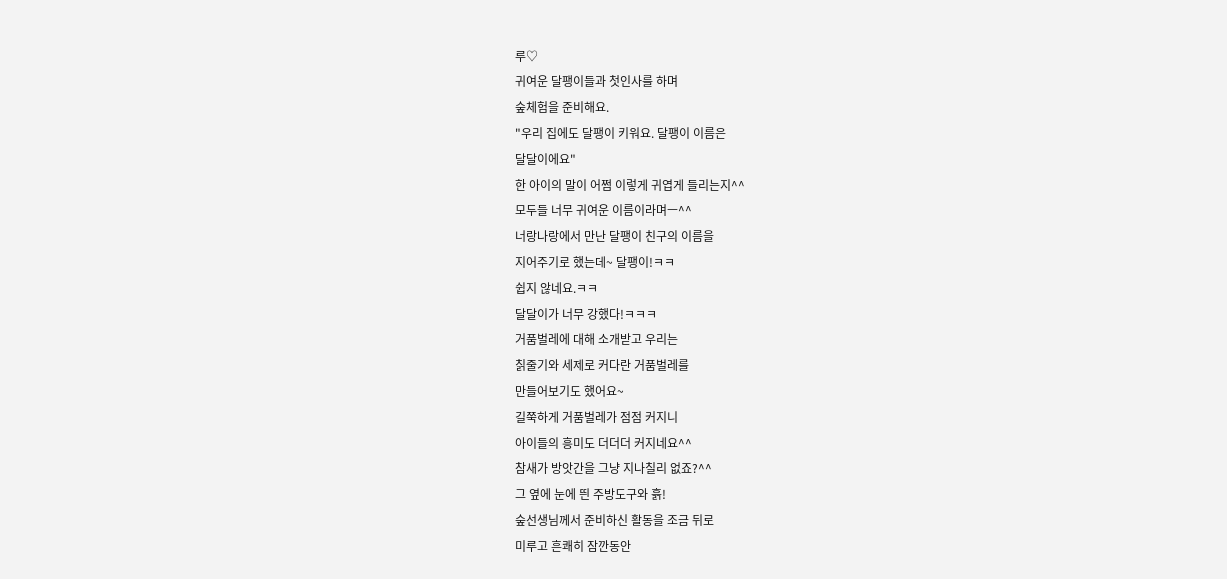루♡
귀여운 달팽이들과 첫인사를 하며
숲체험을 준비해요.
"우리 집에도 달팽이 키워요. 달팽이 이름은
달달이에요"
한 아이의 말이 어쩜 이렇게 귀엽게 들리는지^^
모두들 너무 귀여운 이름이라며ㅡ^^
너랑나랑에서 만난 달팽이 친구의 이름을
지어주기로 했는데~ 달팽이!ㅋㅋ
쉽지 않네요.ㅋㅋ
달달이가 너무 강했다!ㅋㅋㅋ
거품벌레에 대해 소개받고 우리는
칡줄기와 세제로 커다란 거품벌레를
만들어보기도 했어요~
길쭉하게 거품벌레가 점점 커지니
아이들의 흥미도 더더더 커지네요^^
참새가 방앗간을 그냥 지나칠리 없죠?^^
그 옆에 눈에 띈 주방도구와 흙!
숲선생님께서 준비하신 활동을 조금 뒤로
미루고 흔쾌히 잠깐동안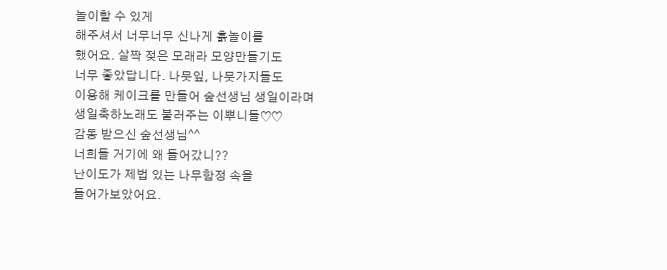놀이할 수 있게
해주셔서 너무너무 신나게 흙놀이를
했어요. 살짝 젖은 모래라 모양만들기도
너무 좋았답니다. 나뭇잎, 나뭇가지들도
이용해 케이크를 만들어 숲선생님 생일이라며
생일축하노래도 불러주는 이뿌니들♡♡
감동 받으신 숲선생님^^
너희들 거기에 왜 들어갔니??
난이도가 제법 있는 나무함정 속을
들어가보았어요.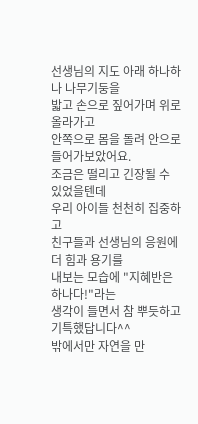선생님의 지도 아래 하나하나 나무기둥을
밟고 손으로 짚어가며 위로 올라가고
안쪽으로 몸을 돌려 안으로 들어가보았어요.
조금은 떨리고 긴장될 수 있었을텐데
우리 아이들 천천히 집중하고
친구들과 선생님의 응원에 더 힘과 용기를
내보는 모습에 "지혜반은 하나다!"라는
생각이 들면서 참 뿌듯하고 기특했답니다^^
밖에서만 자연을 만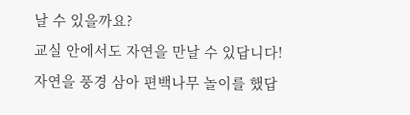날 수 있을까요?
교실 안에서도 자연을 만날 수 있답니다!
자연을 풍경 삼아 편백나무 놀이를 했답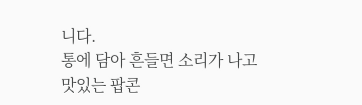니다.
통에 담아 흔들면 소리가 나고
맛있는 팝콘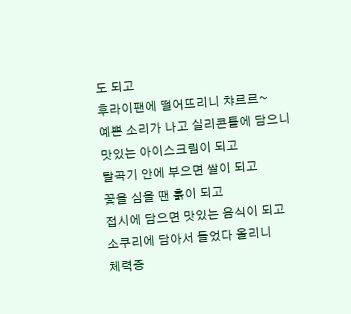도 되고
후라이팬에 떨어뜨리니 챠르르~
예쁜 소리가 나고 실리콘틀에 담으니
맛있는 아이스크림이 되고
탈곡기 안에 부으면 쌀이 되고
꽃을 심을 땐 흙이 되고
접시에 담으면 맛있는 음식이 되고
소쿠리에 담아서 들었다 올리니
체력증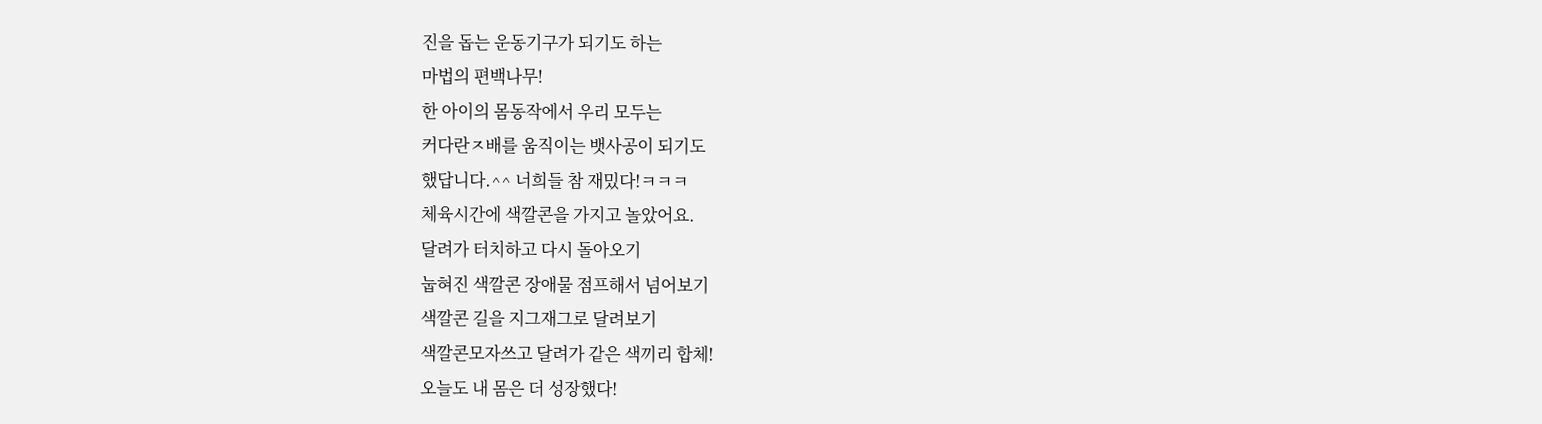진을 돕는 운동기구가 되기도 하는
마법의 편백나무!
한 아이의 몸동작에서 우리 모두는
커다란ㅈ배를 움직이는 뱃사공이 되기도
했답니다.^^ 너희들 참 재밌다!ㅋㅋㅋ
체육시간에 색깔콘을 가지고 놀았어요.
달려가 터치하고 다시 돌아오기
눕혀진 색깔콘 장애물 점프해서 넘어보기
색깔콘 길을 지그재그로 달려보기
색깔콘모자쓰고 달려가 같은 색끼리 합체!
오늘도 내 몸은 더 성장했다!